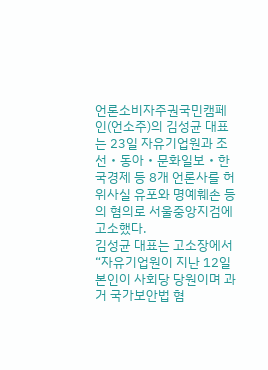언론소비자주권국민캠페인(언소주)의 김성균 대표는 23일 자유기업원과 조선・동아・문화일보・한국경제 등 8개 언론사를 허위사실 유포와 명예훼손 등의 혐의로 서울중앙지검에 고소했다.
김성균 대표는 고소장에서 “자유기업원이 지난 12일 본인이 사회당 당원이며 과거 국가보안법 혐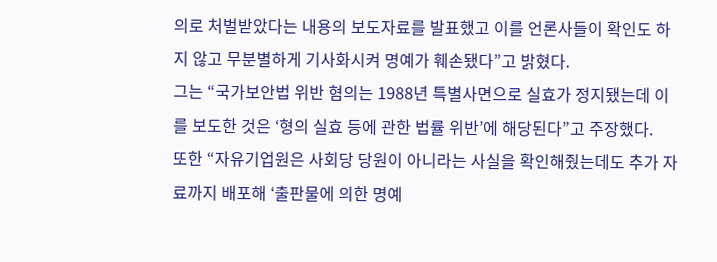의로 처벌받았다는 내용의 보도자료를 발표했고 이를 언론사들이 확인도 하지 않고 무분별하게 기사화시켜 명예가 훼손됐다”고 밝혔다.
그는 “국가보안법 위반 혐의는 1988년 특별사면으로 실효가 정지됐는데 이를 보도한 것은 ‘형의 실효 등에 관한 법률 위반’에 해당된다”고 주장했다.
또한 “자유기업원은 사회당 당원이 아니라는 사실을 확인해줬는데도 추가 자료까지 배포해 ‘출판물에 의한 명예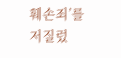훼손죄’를 저질렀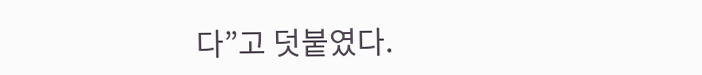다”고 덧붙였다.